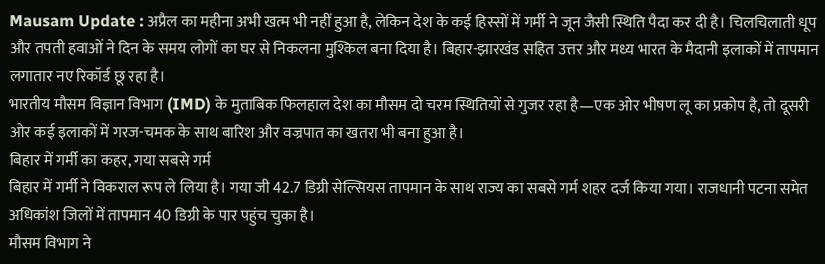Mausam Update : अप्रैल का महीना अभी खत्म भी नहीं हुआ है, लेकिन देश के कई हिस्सों में गर्मी ने जून जैसी स्थिति पैदा कर दी है। चिलचिलाती धूप और तपती हवाओं ने दिन के समय लोगों का घर से निकलना मुश्किल बना दिया है। बिहार-झारखंड सहित उत्तर और मध्य भारत के मैदानी इलाकों में तापमान लगातार नए रिकॉर्ड छू रहा है।
भारतीय मौसम विज्ञान विभाग (IMD) के मुताबिक फिलहाल देश का मौसम दो चरम स्थितियों से गुजर रहा है—एक ओर भीषण लू का प्रकोप है, तो दूसरी ओर कई इलाकों में गरज-चमक के साथ बारिश और वज्रपात का खतरा भी बना हुआ है।
बिहार में गर्मी का कहर, गया सबसे गर्म
बिहार में गर्मी ने विकराल रूप ले लिया है। गया जी 42.7 डिग्री सेल्सियस तापमान के साथ राज्य का सबसे गर्म शहर दर्ज किया गया। राजधानी पटना समेत अधिकांश जिलों में तापमान 40 डिग्री के पार पहुंच चुका है।
मौसम विभाग ने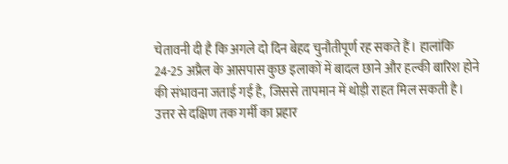चेतावनी दी है कि अगले दो दिन बेहद चुनौतीपूर्ण रह सकते हैं। हालांकि 24-25 अप्रैल के आसपास कुछ इलाकों में बादल छाने और हल्की बारिश होने की संभावना जताई गई है, जिससे तापमान में थोड़ी राहत मिल सकती है।
उत्तर से दक्षिण तक गर्मी का प्रहार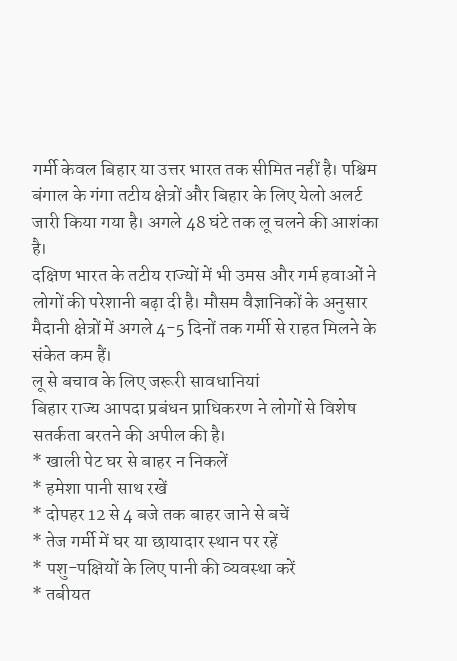गर्मी केवल बिहार या उत्तर भारत तक सीमित नहीं है। पश्चिम बंगाल के गंगा तटीय क्षेत्रों और बिहार के लिए येलो अलर्ट जारी किया गया है। अगले 48 घंटे तक लू चलने की आशंका है।
दक्षिण भारत के तटीय राज्यों में भी उमस और गर्म हवाओं ने लोगों की परेशानी बढ़ा दी है। मौसम वैज्ञानिकों के अनुसार मैदानी क्षेत्रों में अगले 4-5 दिनों तक गर्मी से राहत मिलने के संकेत कम हैं।
लू से बचाव के लिए जरूरी सावधानियां
बिहार राज्य आपदा प्रबंधन प्राधिकरण ने लोगों से विशेष सतर्कता बरतने की अपील की है।
* खाली पेट घर से बाहर न निकलें
* हमेशा पानी साथ रखें
* दोपहर 12 से 4 बजे तक बाहर जाने से बचें
* तेज गर्मी में घर या छायादार स्थान पर रहें
* पशु-पक्षियों के लिए पानी की व्यवस्था करें
* तबीयत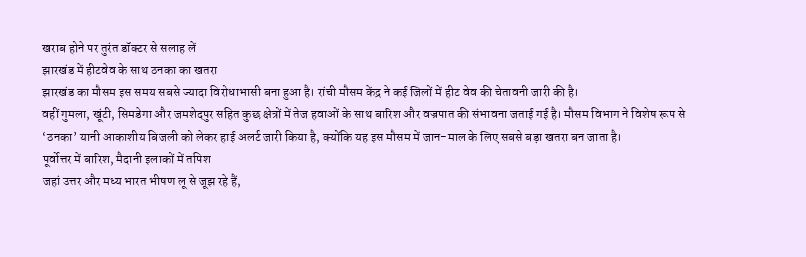खराब होने पर तुरंत डॉक्टर से सलाह लें
झारखंड में हीटवेव के साथ ठनका का खतरा
झारखंड का मौसम इस समय सबसे ज्यादा विरोधाभासी बना हुआ है। रांची मौसम केंद्र ने कई जिलों में हीट वेव की चेतावनी जारी की है।
वहीं गुमला, खूंटी, सिमडेगा और जमशेदपुर सहित कुछ क्षेत्रों में तेज हवाओं के साथ बारिश और वज्रपात की संभावना जताई गई है। मौसम विभाग ने विशेष रूप से ‘ठनका’ यानी आकाशीय बिजली को लेकर हाई अलर्ट जारी किया है, क्योंकि यह इस मौसम में जान-माल के लिए सबसे बड़ा खतरा बन जाता है।
पूर्वोत्तर में बारिश, मैदानी इलाकों में तपिश
जहां उत्तर और मध्य भारत भीषण लू से जूझ रहे हैं,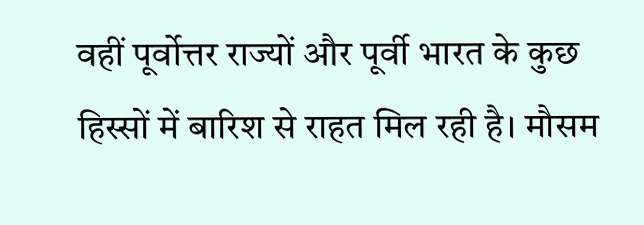वहीं पूर्वोत्तर राज्यों और पूर्वी भारत के कुछ हिस्सों में बारिश से राहत मिल रही है। मौसम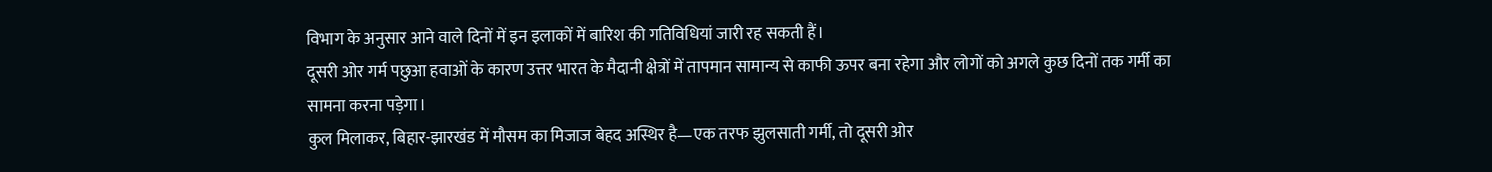विभाग के अनुसार आने वाले दिनों में इन इलाकों में बारिश की गतिविधियां जारी रह सकती हैं।
दूसरी ओर गर्म पछुआ हवाओं के कारण उत्तर भारत के मैदानी क्षेत्रों में तापमान सामान्य से काफी ऊपर बना रहेगा और लोगों को अगले कुछ दिनों तक गर्मी का सामना करना पड़ेगा।
कुल मिलाकर, बिहार-झारखंड में मौसम का मिजाज बेहद अस्थिर है—एक तरफ झुलसाती गर्मी, तो दूसरी ओर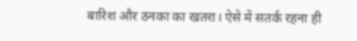बारिश और ठनका का खतरा। ऐसे में सतर्क रहना ही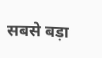सबसे बड़ा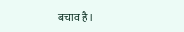बचाव है।